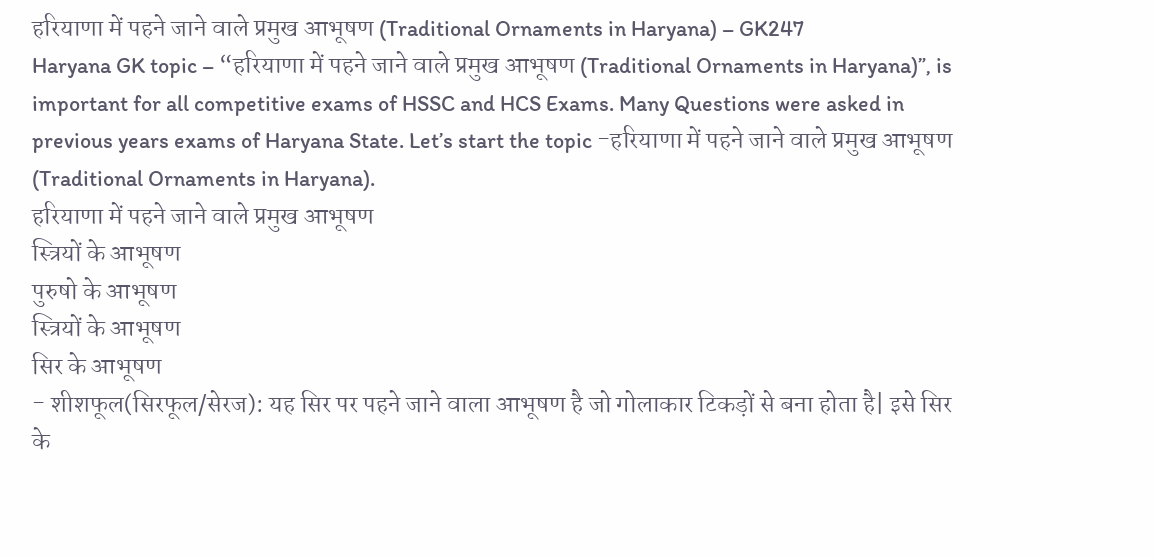हरियाणा में पहने जाने वाले प्रमुख आभूषण (Traditional Ornaments in Haryana) – GK247
Haryana GK topic – “हरियाणा में पहने जाने वाले प्रमुख आभूषण (Traditional Ornaments in Haryana)”, is important for all competitive exams of HSSC and HCS Exams. Many Questions were asked in previous years exams of Haryana State. Let’s start the topic -हरियाणा में पहने जाने वाले प्रमुख आभूषण (Traditional Ornaments in Haryana).
हरियाणा में पहने जाने वाले प्रमुख आभूषण
स्त्रियों के आभूषण
पुरुषो के आभूषण
स्त्रियों के आभूषण
सिर के आभूषण
- शीशफूल(सिरफूल/सेरज): यह सिर पर पहने जाने वाला आभूषण है जो गोलाकार टिकड़ों से बना होता है| इसे सिर के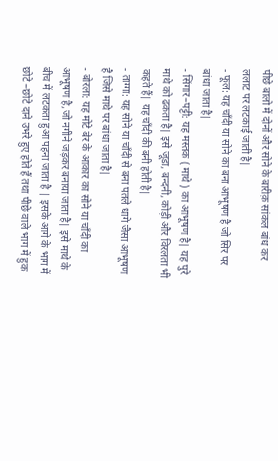पीछे बालो में दोनों और सोने के बारीक़ सांकल बांध कर ललाट पर लटकाई जाती है|
- फूल: यह चाँदी या सोने का बना आभूषण है जो सिर पर बांधा जाता है|
- सिंगार–पट्टी: यह मस्तक ( माथे ) का आभूषण है| यह पुरे माथे को ढकता है| इसे जूडा, बन्दनी, कोड़ी और विरलता भी कहते हैं| यह चाँदी की बनी होती है|
- ताग्गा: यह सोने या चाँदी से बना पतले धागे जैसा आभूषण है जिसे माथे पर बांधा जाता है|
- बोरला: यह मोटे बेर के आकार का सोने या चाँदी का आभूषण है,जो नगीने जड़कर बनाया जाता है| इसे माथे के बीच में लटकता हुआ पहना जाता है | इसके आगे के भाग में छोटे –छोटे दाने उभरे हुए होते हैं तथा पीछे वाले भाग में हुक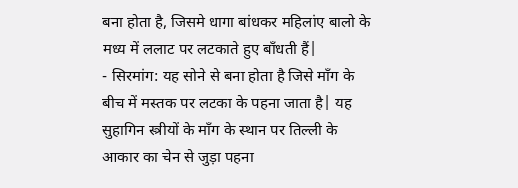बना होता है, जिसमे धागा बांधकर महिलांए बालो के मध्य में ललाट पर लटकाते हुए बाँधती हैं|
- सिरमांग: यह सोने से बना होता है जिसे माँग के बीच में मस्तक पर लटका के पहना जाता है| यह सुहागिन स्त्रीयों के माँग के स्थान पर तिल्ली के आकार का चेन से जुड़ा पहना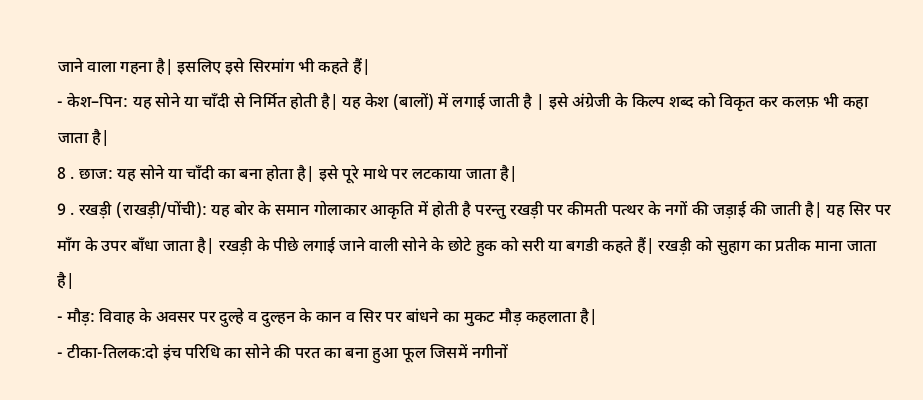जाने वाला गहना है| इसलिए इसे सिरमांग भी कहते हैं|
- केश–पिन: यह सोने या चाँदी से निर्मित होती है| यह केश (बालों) में लगाई जाती है | इसे अंग्रेजी के किल्प शब्द को विकृत कर कलफ़ भी कहा जाता है|
8 . छाज: यह सोने या चाँदी का बना होता है| इसे पूरे माथे पर लटकाया जाता है|
9 . रखड़ी (राखड़ी/पोंची): यह बोर के समान गोलाकार आकृति में होती है परन्तु रखड़ी पर कीमती पत्थर के नगों की जड़ाई की जाती है| यह सिर पर माँग के उपर बाँधा जाता है| रखड़ी के पीछे लगाई जाने वाली सोने के छोटे हुक को सरी या बगडी कहते हैं| रखड़ी को सुहाग का प्रतीक माना जाता है|
- मौड़: विवाह के अवसर पर दुल्हे व दुल्हन के कान व सिर पर बांधने का मुकट मौड़ कहलाता है|
- टीका-तिलक:दो इंच परिधि का सोने की परत का बना हुआ फूल जिसमें नगीनों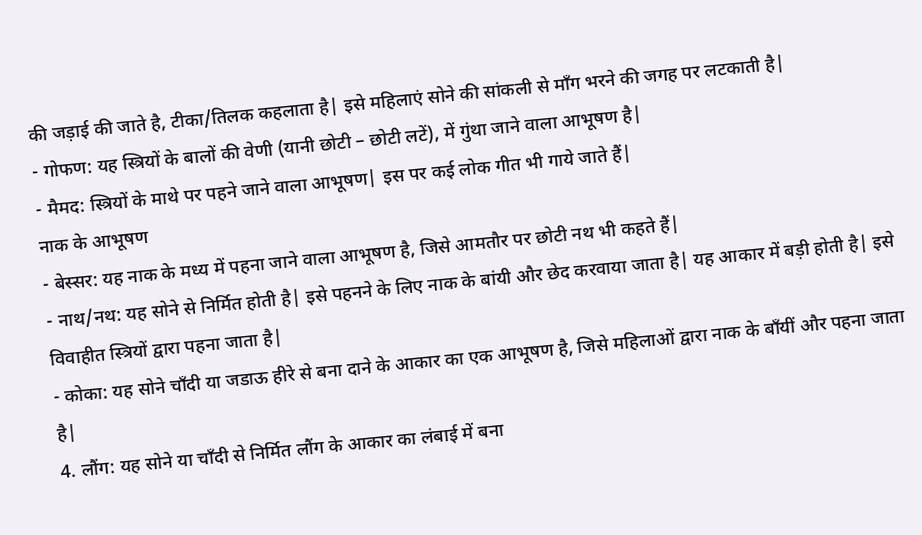की जड़ाई की जाते है, टीका/तिलक कहलाता है| इसे महिलाएं सोने की सांकली से माँग भरने की जगह पर लटकाती है|
- गोफण: यह स्त्रियों के बालों की वेणी (यानी छोटी – छोटी लटें), में गुंथा जाने वाला आभूषण है|
- मैमद: स्त्रियों के माथे पर पहने जाने वाला आभूषण| इस पर कई लोक गीत भी गाये जाते हैं|
नाक के आभूषण
- बेस्सर: यह नाक के मध्य में पहना जाने वाला आभूषण है, जिसे आमतौर पर छोटी नथ भी कहते हैं|
- नाथ/नथ: यह सोने से निर्मित होती है| इसे पहनने के लिए नाक के बांयी और छेद करवाया जाता है| यह आकार में बड़ी होती है| इसे विवाहीत स्त्रियों द्वारा पहना जाता है|
- कोका: यह सोने चाँदी या जडाऊ हीरे से बना दाने के आकार का एक आभूषण है, जिसे महिलाओं द्वारा नाक के बाँयीं और पहना जाता है|
4. लौंग: यह सोने या चाँदी से निर्मित लौंग के आकार का लंबाई में बना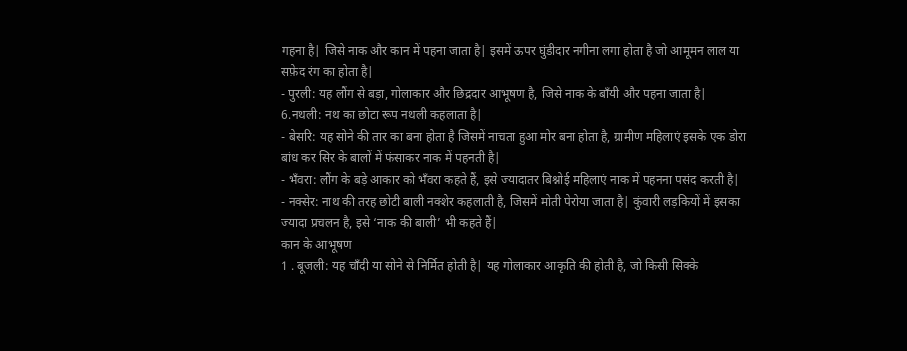गहना है| जिसे नाक और कान में पहना जाता है| इसमें ऊपर घुंडीदार नगीना लगा होता है जो आमूमन लाल या सफ़ेद रंग का होता है|
- पुरली: यह लौंग से बड़ा, गोलाकार और छिद्रदार आभूषण है, जिसे नाक के बाँयी और पहना जाता है|
6.नथली: नथ का छोटा रूप नथली कहलाता है|
- बेसरि: यह सोने की तार का बना होता है जिसमें नाचता हुआ मोर बना होता है, ग्रामीण महिलाएं इसके एक डोरा बांध कर सिर के बालों में फंसाकर नाक में पहनती है|
- भँवरा: लौंग के बड़े आकार को भँवरा कहते हैं, इसे ज्यादातर बिश्नोई महिलाएं नाक में पहनना पसंद करती है|
- नक्सेर: नाथ की तरह छोटी बाली नक्शेर कहलाती है, जिसमें मोती पेरोया जाता है| कुंवारी लड़कियों में इसका ज्यादा प्रचलन है, इसे ‘नाक की बाली’ भी कहते हैं|
कान के आभूषण
1 . बूजली: यह चाँदी या सोने से निर्मित होती है| यह गोलाकार आकृति की होती है, जो किसी सिक्के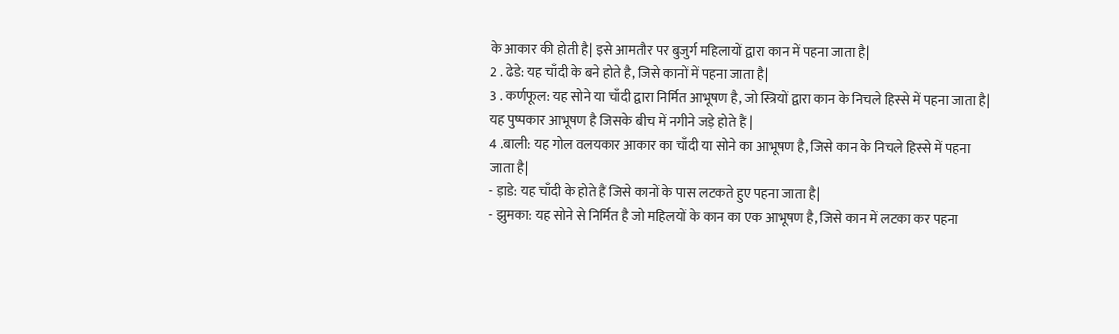के आकार की होती है| इसे आमतौर पर बुजुर्ग महिलायों द्वारा कान में पहना जाता है|
2 . ढेडे: यह चाँदी के बने होते है, जिसे कानों में पहना जाता है|
3 . कर्णफूल: यह सोने या चाँदी द्वारा निर्मित आभूषण है, जो स्त्रियों द्वारा कान के निचले हिस्से में पहना जाता है| यह पुष्पकार आभूषण है जिसके बीच में नगीने जड़े होते हैं |
4 .बाली: यह गोल वलयकार आकार का चाँदी या सोने का आभूषण है, जिसे कान के निचले हिस्से में पहना जाता है|
- ड़ाडे: यह चाँदी के होते हैं जिसे कानों के पास लटकते हुए पहना जाता है|
- झुमका: यह सोने से निर्मित है जो महिलयों के कान का एक आभूषण है, जिसे कान में लटका कर पहना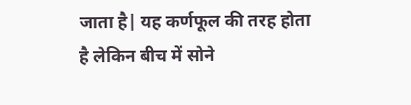जाता है| यह कर्णफूल की तरह होता है लेकिन बीच में सोने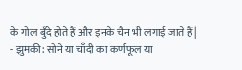के गोल बुँदे होते हैं और इनके चैन भी लगाई जाते हैं|
- झुमकी: सोने या चाँदी का कर्णफूल या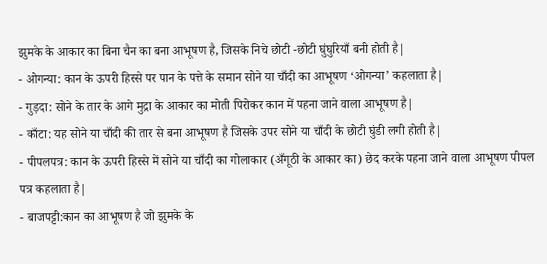झुमके के आकार का बिना चैन का बना आभूषण है, जिसके निचे छोटी -छोटी घुंघुरियाँ बनी होती है|
- ओगन्या: कान के ऊपरी हिस्से पर पान के पत्ते के समान सोने या चाँदी का आभूषण ‘ओगन्या’ कहलाता है|
- गुड़दा: सोने के तार के आगे मुद्रा के आकार का मोती पिरोकर कान में पहना जाने वाला आभूषण है|
- काँटा: यह सोने या चाँदी की तार से बना आभूषण है जिसके उपर सोने या चाँदी के छोटी घुंडी लगी होती है|
- पीपलपत्र: कान के ऊपरी हिस्से में सोने या चाँदी का गोलाकार (अँगूठी के आकार का) छेद करके पहना जाने वाला आभूषण पीपल पत्र कहलाता है|
- बाजपट्टी:कान का आभूषण है जो झुमके के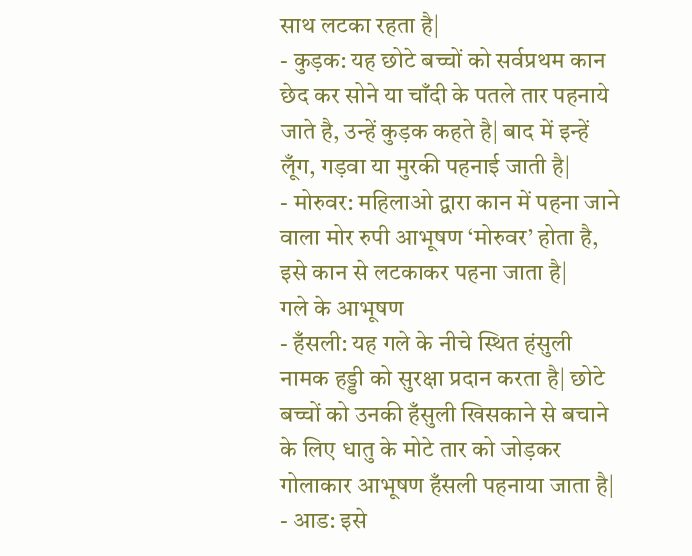साथ लटका रहता है|
- कुड़क: यह छोटे बच्चों को सर्वप्रथम कान छेद कर सोने या चाँदी के पतले तार पहनाये जाते है, उन्हें कुड़क कहते है| बाद में इन्हें लूँग, गड़वा या मुरकी पहनाई जाती है|
- मोरुवर: महिलाओ द्वारा कान में पहना जाने वाला मोर रुपी आभूषण ‘मोरुवर’ होता है, इसे कान से लटकाकर पहना जाता है|
गले के आभूषण
- हँसली: यह गले के नीचे स्थित हंसुली नामक हड्डी को सुरक्षा प्रदान करता है| छोटे बच्चों को उनकी हँसुली खिसकाने से बचाने के लिए धातु के मोटे तार को जोड़कर गोलाकार आभूषण हँसली पहनाया जाता है|
- आड: इसे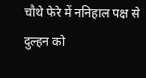चौथे फेरे में ननिहाल पक्ष से दुल्हन को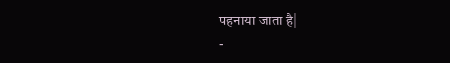पहनाया जाता है|
-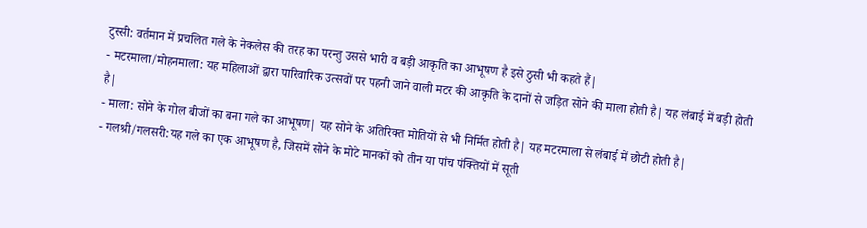टुस्सी: वर्तमान में प्रचलित गले के नेकलेस की तरह का परन्तु उससे भारी व बड़ी आकृति का आभूषण है इसे ठुसी भी कहते हैं|
- मटरमाला/मोहनमाला: यह महिलाओं द्वारा पारिवारिक उत्सवों पर पहनी जाने वाली मटर की आकृति के दानों से जड़ित सोने की माला होती है| यह लंबाई में बड़ी होती है|
- माला: सोने के गोल बीजों का बना गले का आभूषण| यह सोने के अतिरिक्त मोतियों से भी निर्मित होती है| यह मटरमाला से लंबाई में छोटी होती है|
- गलश्री/गलसरी:यह गले का एक आभूषण है, जिसमें सोने के मोटे मानकों को तीन या पांच पंक्तियों में सूती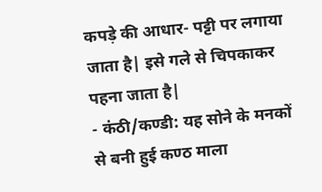कपड़े की आधार- पट्टी पर लगाया जाता है| इसे गले से चिपकाकर पहना जाता है|
- कंठी/कण्डी: यह सोने के मनकों से बनी हुई कण्ठ माला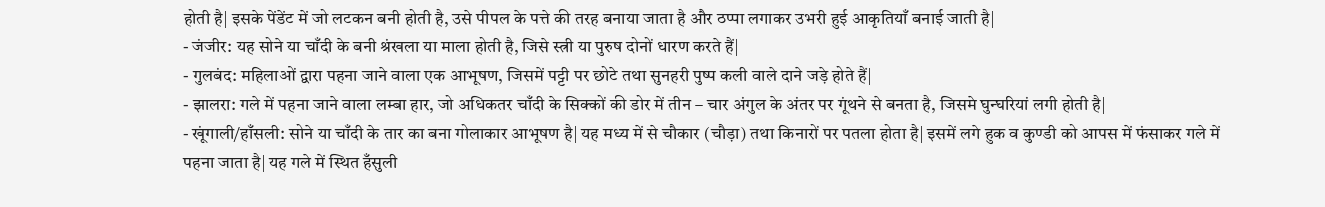होती है| इसके पेंडेंट में जो लटकन बनी होती है, उसे पीपल के पत्ते की तरह बनाया जाता है और ठप्पा लगाकर उभरी हुई आकृतियाँ बनाई जाती है|
- जंजीर: यह सोने या चाँदी के बनी श्रंखला या माला होती है, जिसे स्त्री या पुरुष दोनों धारण करते हैं|
- गुलबंद: महिलाओं द्वारा पहना जाने वाला एक आभूषण, जिसमें पट्टी पर छोटे तथा सुनहरी पुष्प कली वाले दाने जड़े होते हैं|
- झालरा: गले में पहना जाने वाला लम्बा हार, जो अधिकतर चाँदी के सिक्कों की डोर में तीन – चार अंगुल के अंतर पर गूंथने से बनता है, जिसमे घुन्घरियां लगी होती है|
- खूंगाली/हाँसली: सोने या चाँदी के तार का बना गोलाकार आभूषण है| यह मध्य में से चौकार (चौड़ा) तथा किनारों पर पतला होता है| इसमें लगे हुक व कुण्डी को आपस में फंसाकर गले में पहना जाता है| यह गले में स्थित हँसुली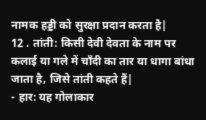नामक हड्डी को सुरक्षा प्रदान करता है|
12 . तांती: किसी देवी देवता के नाम पर कलाई या गले में चाँदी का तार या धागा बांधा जाता है, जिसे तांती कहते हैं|
- हार: यह गोलाकार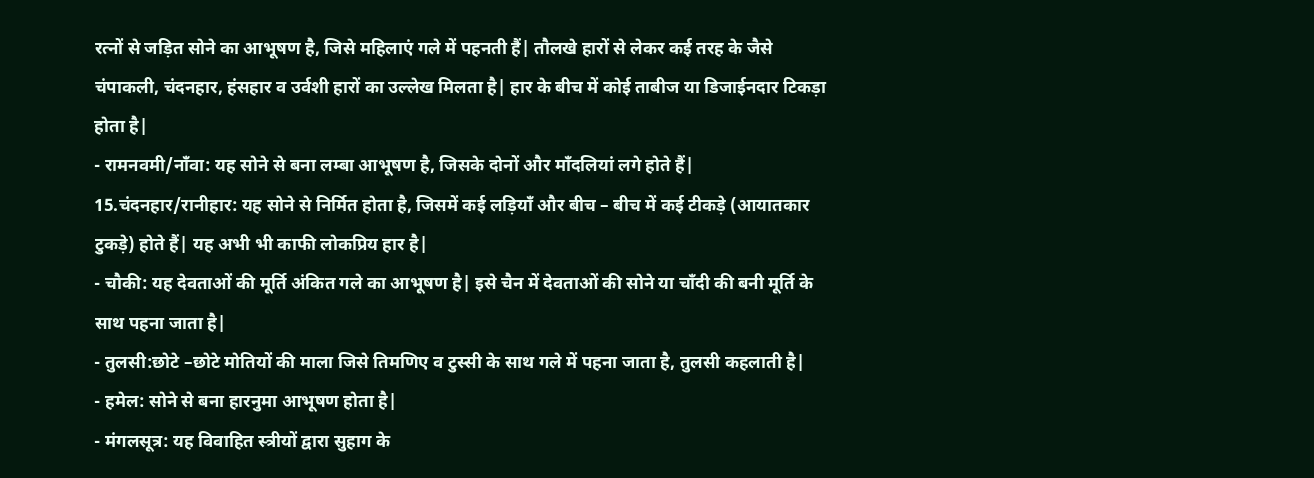रत्नों से जड़ित सोने का आभूषण है, जिसे महिलाएं गले में पहनती हैं| तौलखे हारों से लेकर कई तरह के जैसे चंपाकली, चंदनहार, हंसहार व उर्वशी हारों का उल्लेख मिलता है| हार के बीच में कोई ताबीज या डिजाईनदार टिकड़ा होता है|
- रामनवमी/नाँवा: यह सोने से बना लम्बा आभूषण है, जिसके दोनों और माँदलियां लगे होते हैं|
15.चंदनहार/रानीहार: यह सोने से निर्मित होता है, जिसमें कई लड़ियाँ और बीच – बीच में कई टीकड़े (आयातकार टुकड़े) होते हैं| यह अभी भी काफी लोकप्रिय हार है|
- चौकी: यह देवताओं की मूर्ति अंकित गले का आभूषण है| इसे चैन में देवताओं की सोने या चाँदी की बनी मूर्ति के साथ पहना जाता है|
- तुलसी:छोटे –छोटे मोतियों की माला जिसे तिमणिए व टुस्सी के साथ गले में पहना जाता है, तुलसी कहलाती है|
- हमेल: सोने से बना हारनुमा आभूषण होता है|
- मंगलसूत्र: यह विवाहित स्त्रीयों द्वारा सुहाग के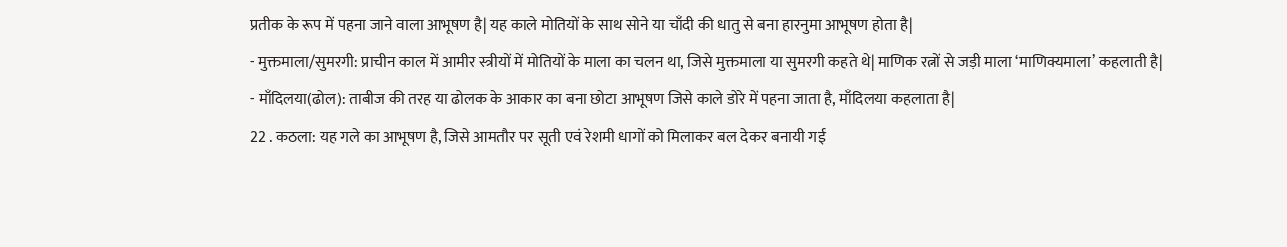प्रतीक के रूप में पहना जाने वाला आभूषण है| यह काले मोतियों के साथ सोने या चाँदी की धातु से बना हारनुमा आभूषण होता है|
- मुक्तमाला/सुमरगी: प्राचीन काल में आमीर स्त्रीयों में मोतियों के माला का चलन था, जिसे मुक्तमाला या सुमरगी कहते थे| माणिक रत्नों से जड़ी माला ‘माणिक्यमाला’ कहलाती है|
- माँदिलया(ढोल): ताबीज की तरह या ढोलक के आकार का बना छोटा आभूषण जिसे काले डोरे में पहना जाता है, माँदिलया कहलाता है|
22 . कठला: यह गले का आभूषण है, जिसे आमतौर पर सूती एवं रेशमी धागों को मिलाकर बल देकर बनायी गई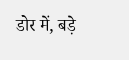डोर में, बड़े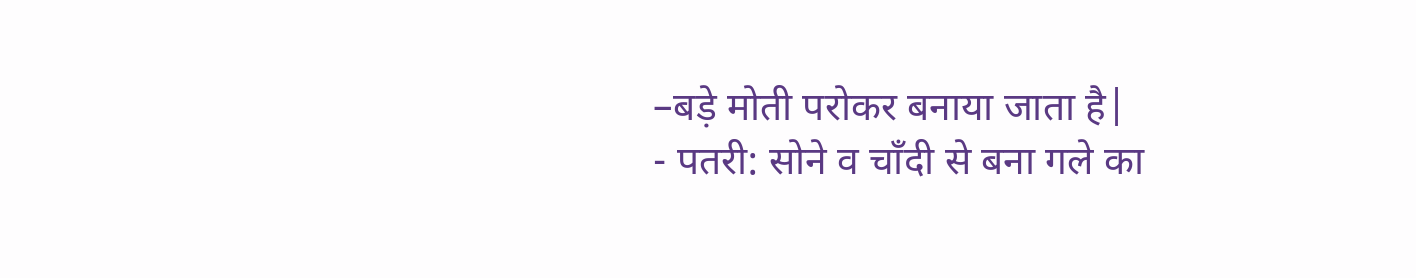–बड़े मोती परोकर बनाया जाता है|
- पतरी: सोने व चाँदी से बना गले का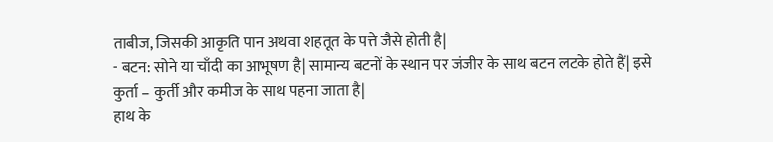ताबीज, जिसकी आकृति पान अथवा शहतूत के पत्ते जैसे होती है|
- बटन: सोने या चाँदी का आभूषण है| सामान्य बटनों के स्थान पर जंजीर के साथ बटन लटके होते हैं| इसे कुर्ता – कुर्ती और कमीज के साथ पहना जाता है|
हाथ के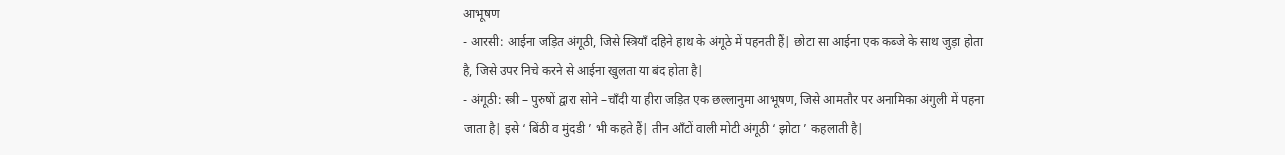आभूषण
- आरसी: आईना जड़ित अंगूठी, जिसे स्त्रियाँ दहिने हाथ के अंगूठे में पहनती हैं| छोटा सा आईना एक कब्जे के साथ जुड़ा होता है, जिसे उपर निचे करने से आईना खुलता या बंद होता है|
- अंगूठी: स्त्री – पुरुषों द्वारा सोने –चाँदी या हीरा जड़ित एक छल्लानुमा आभूषण, जिसे आमतौर पर अनामिका अंगुली में पहना जाता है| इसे ‘ बिंठी व मुंदडी ’ भी कहते हैं| तीन आँटों वाली मोटी अंगूठी ‘ झोटा ’ कहलाती है|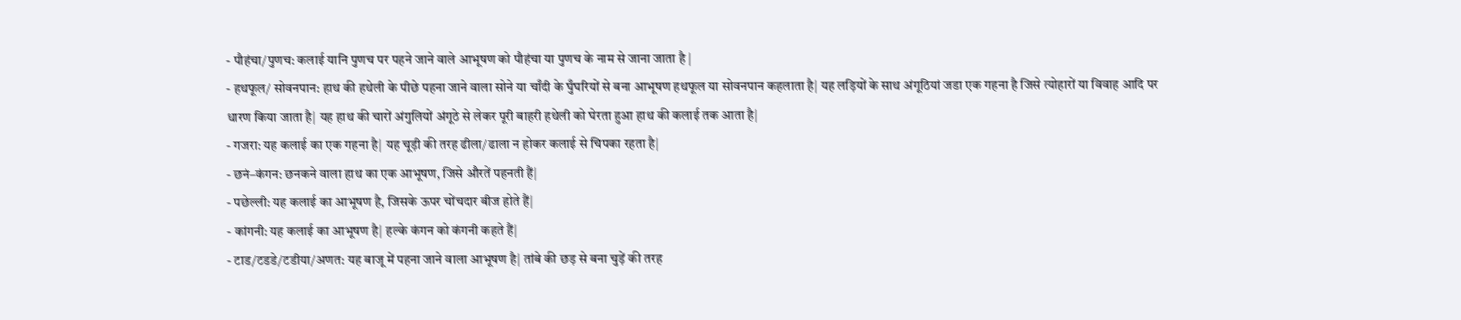- पौहंचा/पुणच: कलाई यानि पुणच पर पहने जाने वाले आभूषण को पौहंचा या पुणच के नाम से जाना जाता है |
- हथफूल/ सोवनपान: हाथ की हथेली के पीछे पहना जाने वाला सोने या चाँदी के घुँघरियों से बना आभूषण हथफूल या सोवनपान कहलाता है| यह लड़ियों के साथ अंगूठियां जडा एक गहना है जिसे त्योहारों या विवाह आदि पर धारण किया जाता है| यह हाथ की चारों अंगुलियों अंगूठे से लेकर पूरी बाहरी हथेली को घेरता हुआ हाथ की कलाई तक आता है|
- गजरा: यह कलाई का एक गहना है| यह चूड़ी की तरह ढीला/ढाला न होकर कलाई से चिपका रहता है|
- छनं–कंगन: छनकने वाला हाथ का एक आभूषण, जिसे औरतें पहनती हैं|
- पछेल्ली: यह कलाई का आभूषण है, जिसके ऊपर चोंचदार बीज होते हैं|
- कांगनी: यह कलाई का आभूषण है| हल्के कंगन को कंगनी कहते हैं|
- टाड/टडडे/टडीया/अणत: यह बाजू में पहना जाने वाला आभूषण है| तांबे की छड़ से बना चुड़ें की तरह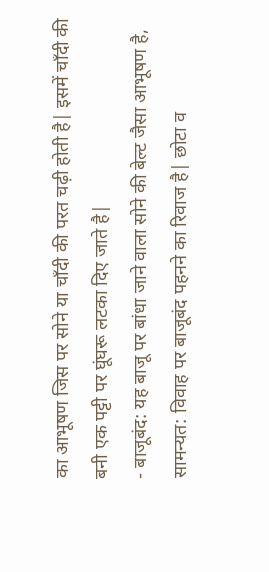का आभूषण जिस पर सोने या चाँदी की परत चढ़ी होती है| इसमें चाँदी की बनी एक पट्टी पर घूंघरू लटका दिए जाते है|
- बाजूबंद: यह बाजू पर बांधा जाने वाला सोने की बेल्ट जैसा आभूषण है, सामन्यत: विवाह पर बाजूबंद पहनने का रिवाज है| छोटा व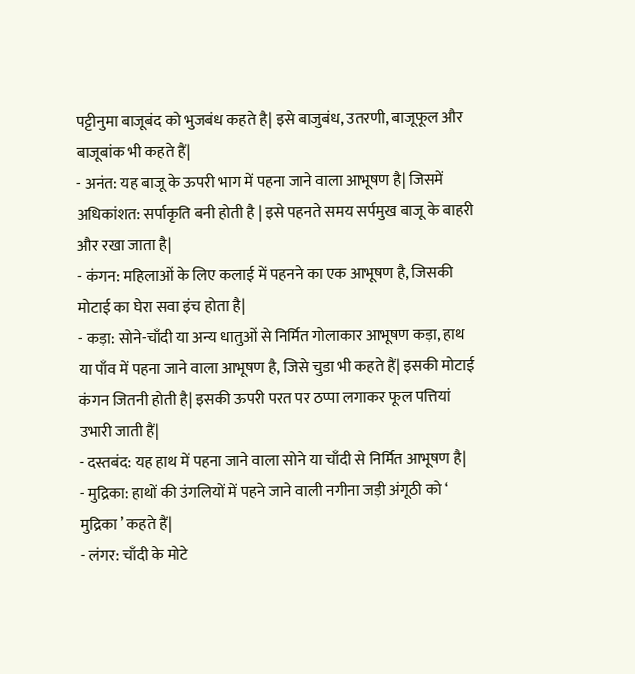पट्टीनुमा बाजूबंद को भुजबंध कहते है| इसे बाजुबंध, उतरणी, बाजूफूल और बाजूबांक भी कहते हैं|
- अनंत: यह बाजू के ऊपरी भाग में पहना जाने वाला आभूषण है| जिसमें अधिकांशत: सर्पाकृति बनी होती है | इसे पहनते समय सर्पमुख बाजू के बाहरी और रखा जाता है|
- कंगन: महिलाओं के लिए कलाई में पहनने का एक आभूषण है, जिसकी मोटाई का घेरा सवा इंच होता है|
- कड़ा: सोने-चाँदी या अन्य धातुओं से निर्मित गोलाकार आभूषण कड़ा, हाथ या पाँव में पहना जाने वाला आभूषण है, जिसे चुडा भी कहते हैं| इसकी मोटाई कंगन जितनी होती है| इसकी ऊपरी परत पर ठप्पा लगाकर फूल पत्तियां उभारी जाती हैं|
- दस्तबंद: यह हाथ में पहना जाने वाला सोने या चाँदी से निर्मित आभूषण है|
- मुद्रिका: हाथों की उंगलियों में पहने जाने वाली नगीना जड़ी अंगूठी को ‘ मुद्रिका ’ कहते हैं|
- लंगर: चाँदी के मोटे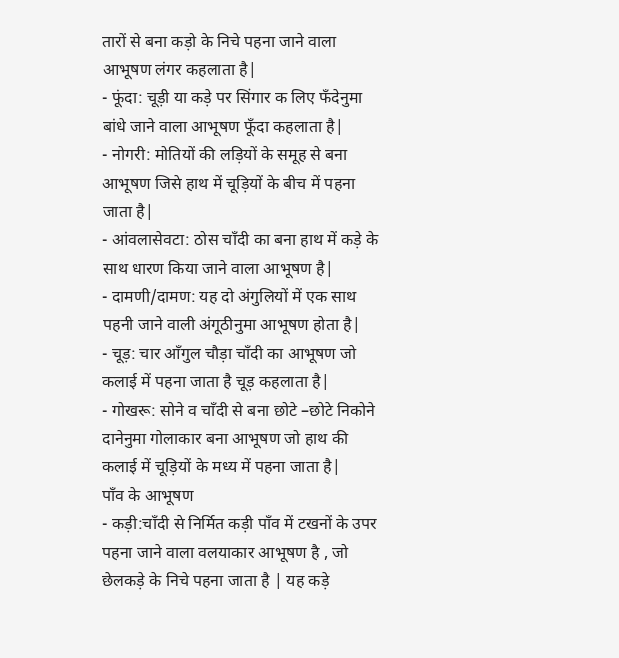तारों से बना कड़ो के निचे पहना जाने वाला आभूषण लंगर कहलाता है|
- फूंदा: चूड़ी या कड़े पर सिंगार क लिए फँदेनुमा बांधे जाने वाला आभूषण फूँदा कहलाता है|
- नोगरी: मोतियों की लड़ियों के समूह से बना आभूषण जिसे हाथ में चूड़ियों के बीच में पहना जाता है|
- आंवलासेवटा: ठोस चाँदी का बना हाथ में कड़े के साथ धारण किया जाने वाला आभूषण है|
- दामणी/दामण: यह दो अंगुलियों में एक साथ पहनी जाने वाली अंगूठीनुमा आभूषण होता है|
- चूड़: चार आँगुल चौड़ा चाँदी का आभूषण जो कलाई में पहना जाता है चूड़ कहलाता है|
- गोखरू: सोने व चाँदी से बना छोटे –छोटे निकोने दानेनुमा गोलाकार बना आभूषण जो हाथ की कलाई में चूड़ियों के मध्य में पहना जाता है|
पाँव के आभूषण
- कड़ी:चाँदी से निर्मित कड़ी पाँव में टखनों के उपर पहना जाने वाला वलयाकार आभूषण है , जो छेलकड़े के निचे पहना जाता है | यह कड़े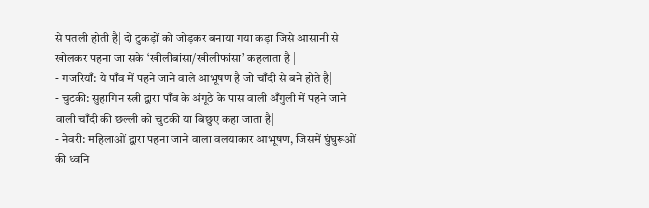से पतली होती है| दो टुकड़ों को जोड़कर बनाया गया कड़ा जिसे आसानी से खोलकर पहना जा सके ‘खीलीबांसा/खीलीफांसा’ कहलाता है |
- गजरियाँ: ये पाँव में पहने जाने वाले आभूषण है जो चाँदी से बने होते है|
- चुटकी: सुहागिन स्त्री द्वारा पाँव के अंगूठे के पास वाली अँगुली में पहने जाने वाली चाँदी की छल्ली को चुटकी या बिछुए कहा जाता है|
- नेवरी: महिलाओं द्वारा पहना जाने वाला वलयाकार आभूषण, जिसमें घुंघुरूओं की ध्वनि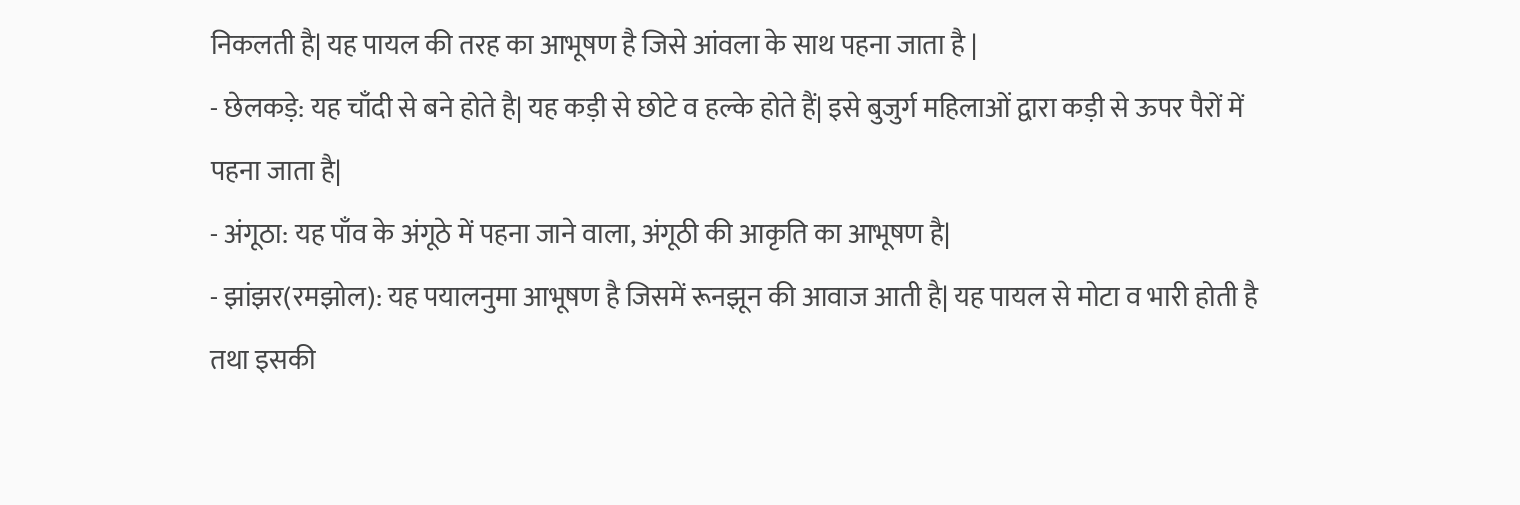निकलती है| यह पायल की तरह का आभूषण है जिसे आंवला के साथ पहना जाता है |
- छेलकड़े: यह चाँदी से बने होते है| यह कड़ी से छोटे व हल्के होते हैं| इसे बुजुर्ग महिलाओं द्वारा कड़ी से ऊपर पैरों में पहना जाता है|
- अंगूठा: यह पाँव के अंगूठे में पहना जाने वाला, अंगूठी की आकृति का आभूषण है|
- झांझर(रमझोल): यह पयालनुमा आभूषण है जिसमें रूनझून की आवाज आती है| यह पायल से मोटा व भारी होती है तथा इसकी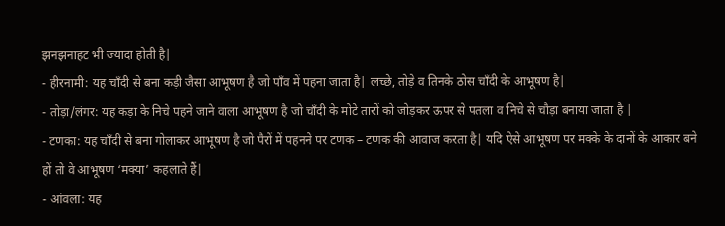झनझनाहट भी ज्यादा होती है|
- हीरनामी: यह चाँदी से बना कड़ी जैसा आभूषण है जो पाँव में पहना जाता है| लच्छे, तोड़े व तिनके ठोस चाँदी के आभूषण है|
- तोड़ा/लंगर: यह कड़ा के निचे पहने जाने वाला आभूषण है जो चाँदी के मोटे तारों को जोड़कर ऊपर से पतला व निचे से चौड़ा बनाया जाता है |
- टणका: यह चाँदी से बना गोलाकर आभूषण है जो पैरों में पहनने पर टणक – टणक की आवाज करता है| यदि ऐसे आभूषण पर मक्के के दानों के आकार बने हों तो वे आभूषण ‘मक्या’ कहलाते हैं|
- आंवला: यह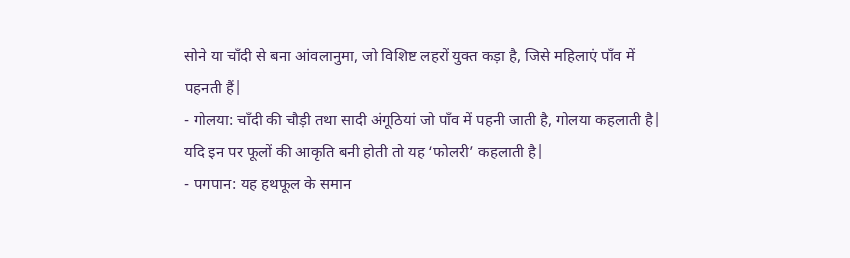सोने या चाँदी से बना आंवलानुमा, जो विशिष्ट लहरों युक्त कड़ा है, जिसे महिलाएं पाँव में पहनती हैं|
- गोलया: चाँदी की चौड़ी तथा सादी अंगूठियां जो पाँव में पहनी जाती है, गोलया कहलाती है| यदि इन पर फूलों की आकृति बनी होती तो यह ‘फोलरी’ कहलाती है|
- पगपान: यह हथफूल के समान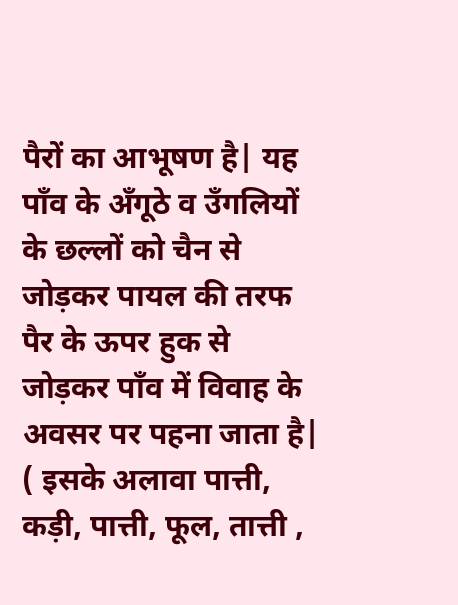पैरों का आभूषण है| यह पाँव के अँगूठे व उँगलियों के छल्लों को चैन से जोड़कर पायल की तरफ पैर के ऊपर हुक से जोड़कर पाँव में विवाह के अवसर पर पहना जाता है|
( इसके अलावा पात्ती, कड़ी, पात्ती, फूल, तात्ती ,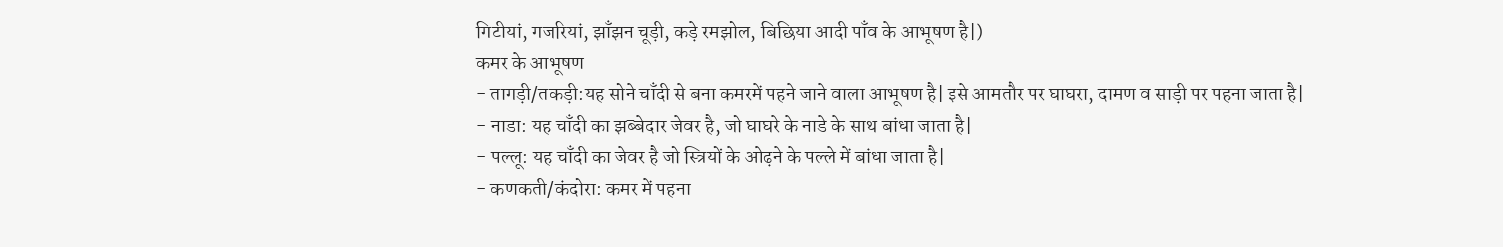गिटीयां, गजरियां, झाँझन चूड़ी, कड़े रमझोल, बिछिया आदी पाँव के आभूषण है|)
कमर के आभूषण
- तागड़ी/तकड़ी:यह सोने चाँदी से बना कमरमें पहने जाने वाला आभूषण है| इसे आमतौर पर घाघरा, दामण व साड़ी पर पहना जाता है|
- नाडा: यह चाँदी का झब्बेदार जेवर है, जो घाघरे के नाडे के साथ बांधा जाता है|
- पल्लू: यह चाँदी का जेवर है जो स्त्रियों के ओढ़ने के पल्ले में बांधा जाता है|
- कणकती/कंदोरा: कमर में पहना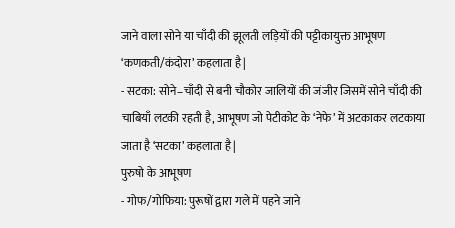जाने वाला सोने या चाँदी की झूलती लड़ियों की पट्टीकायुक्त आभूषण ‘कणकती/कंदोरा’ कहलाता है|
- सटका: सोने–चाँदी से बनी चौकोर जालियों की जंजीर जिसमें सोने चाँदी की चाबियाँ लटकी रहती है, आभूषण जो पेटीकोट के ‘नेफे’ में अटकाकर लटकाया जाता है ‘सटका’ कहलाता है|
पुरुषो के आभूषण
- गोफ/गोफिया: पुरूषों द्वारा गले में पहने जाने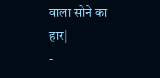वाला सोने का हार|
-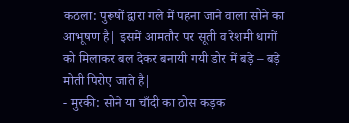कठला: पुरूषों द्वारा गले में पहना जाने वाला सोने का आभूषण है| इसमें आमतौर पर सूती व रेशमी धागों को मिलाकर बल देकर बनायी गयी डोर में बड़े – बड़े मोती पिरोए जाते है|
- मुरकी: सोने या चाँदी का ठोस कड़क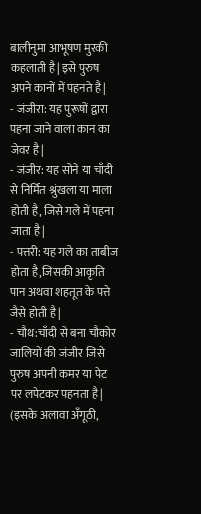बालीनुमा आभूषण मुरकी कहलाती है| इसे पुरुष अपने कानों में पहनते है|
- जंजीरा: यह पुरूषों द्वारा पहना जाने वाला कान का जेवर है|
- जंजीर: यह सोने या चाँदी से निर्मित श्रुंखला या माला होती है, जिसे गले में पहना जाता है|
- पत्तरी: यह गले का ताबीज होता है,जिसकी आकृति पान अथवा शहतूत के पत्ते जैसे होती है|
- चौथ:चाँदी से बना चौकोर जालियों की जंजीर जिसे पुरुष अपनी कमर या पेट पर लपेटकर पहनता है|
(इसके अलावा अँगूठी,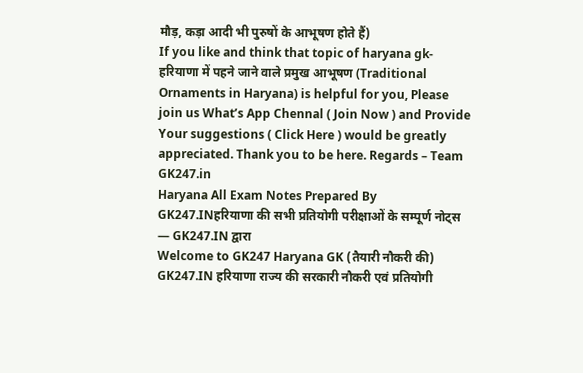मौड़, कड़ा आदी भी पुरुषों के आभूषण होते हैं)
If you like and think that topic of haryana gk- हरियाणा में पहने जाने वाले प्रमुख आभूषण (Traditional Ornaments in Haryana) is helpful for you, Please join us What’s App Chennal ( Join Now ) and Provide Your suggestions ( Click Here ) would be greatly appreciated. Thank you to be here. Regards – Team GK247.in
Haryana All Exam Notes Prepared By GK247.INहरियाणा की सभी प्रतियोगी परीक्षाओं के सम्पूर्ण नोट्स — GK247.IN द्वारा
Welcome to GK247 Haryana GK (तैयारी नौकरी की)
GK247.IN हरियाणा राज्य की सरकारी नौकरी एवं प्रतियोगी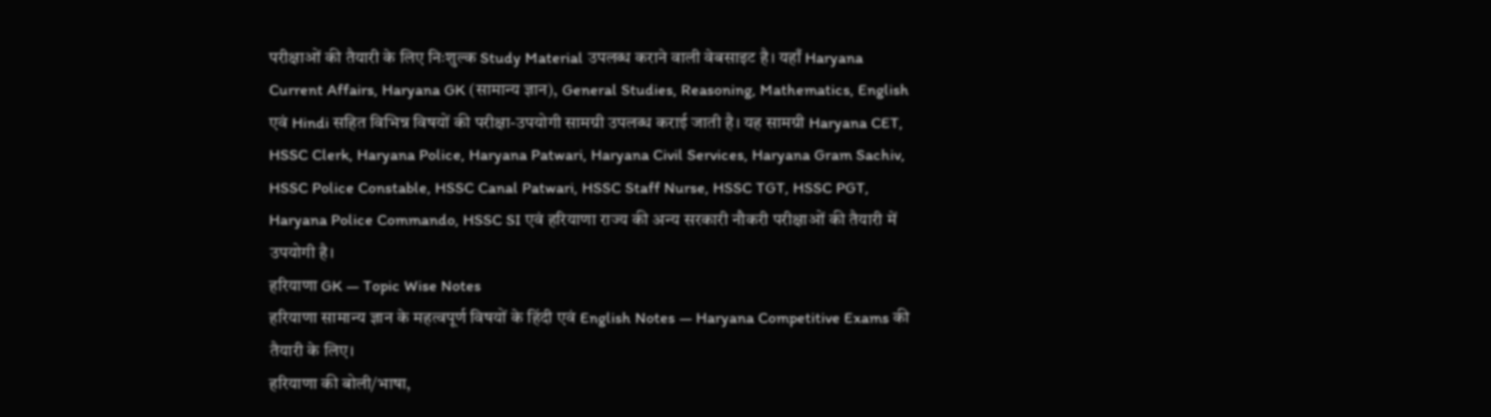परीक्षाओं की तैयारी के लिए निःशुल्क Study Material उपलब्ध कराने वाली वेबसाइट है। यहाँ Haryana Current Affairs, Haryana GK (सामान्य ज्ञान), General Studies, Reasoning, Mathematics, English एवं Hindi सहित विभिन्न विषयों की परीक्षा-उपयोगी सामग्री उपलब्ध कराई जाती है। यह सामग्री Haryana CET, HSSC Clerk, Haryana Police, Haryana Patwari, Haryana Civil Services, Haryana Gram Sachiv, HSSC Police Constable, HSSC Canal Patwari, HSSC Staff Nurse, HSSC TGT, HSSC PGT, Haryana Police Commando, HSSC SI एवं हरियाणा राज्य की अन्य सरकारी नौकरी परीक्षाओं की तैयारी में उपयोगी है।
हरियाणा GK — Topic Wise Notes
हरियाणा सामान्य ज्ञान के महत्वपूर्ण विषयों के हिंदी एवं English Notes — Haryana Competitive Exams की तैयारी के लिए।
हरियाणा की बोली/भाषा,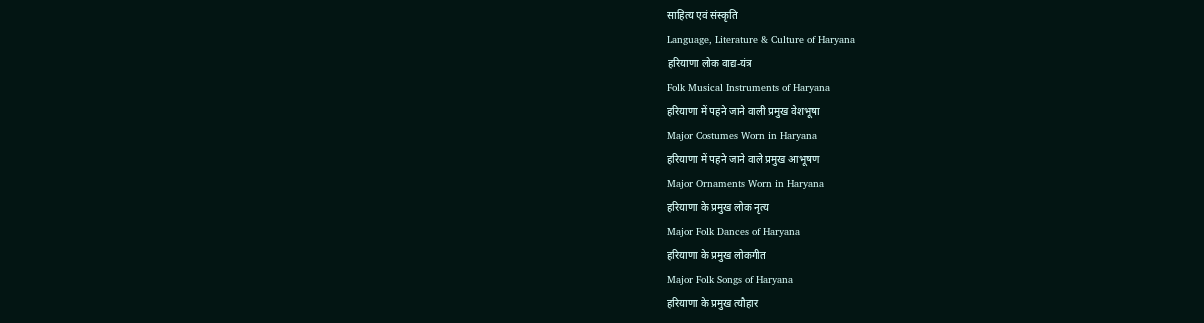साहित्य एवं संस्कृति
Language, Literature & Culture of Haryana
हरियाणा लोक वाद्य-यंत्र
Folk Musical Instruments of Haryana
हरियाणा में पहने जाने वाली प्रमुख वेशभूषा
Major Costumes Worn in Haryana
हरियाणा में पहने जाने वाले प्रमुख आभूषण
Major Ornaments Worn in Haryana
हरियाणा के प्रमुख लोक नृत्य
Major Folk Dances of Haryana
हरियाणा के प्रमुख लोकगीत
Major Folk Songs of Haryana
हरियाणा के प्रमुख त्यौहार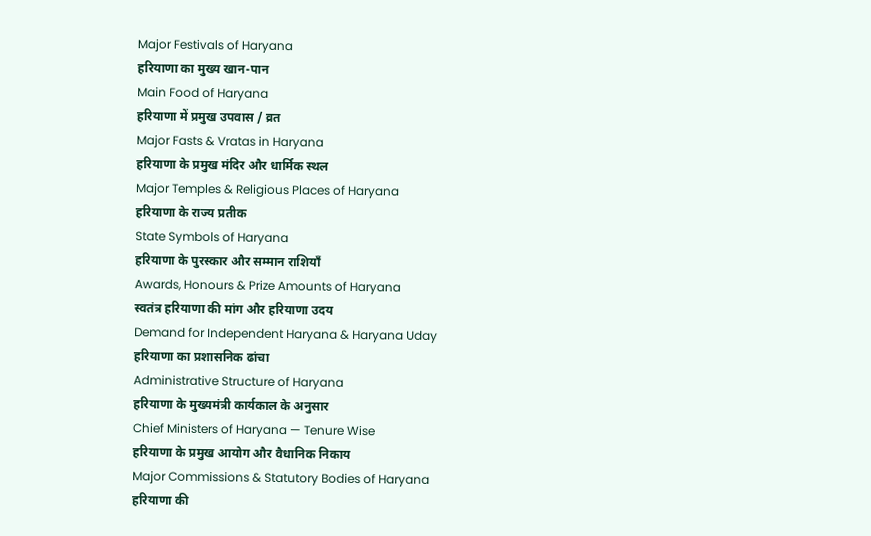Major Festivals of Haryana
हरियाणा का मुख्य खान-पान
Main Food of Haryana
हरियाणा में प्रमुख उपवास / व्रत
Major Fasts & Vratas in Haryana
हरियाणा के प्रमुख मंदिर और धार्मिक स्थल
Major Temples & Religious Places of Haryana
हरियाणा के राज्य प्रतीक
State Symbols of Haryana
हरियाणा के पुरस्कार और सम्मान राशियाँ
Awards, Honours & Prize Amounts of Haryana
स्वतंत्र हरियाणा की मांग और हरियाणा उदय
Demand for Independent Haryana & Haryana Uday
हरियाणा का प्रशासनिक ढांचा
Administrative Structure of Haryana
हरियाणा के मुख्यमंत्री कार्यकाल के अनुसार
Chief Ministers of Haryana — Tenure Wise
हरियाणा के प्रमुख आयोग और वैधानिक निकाय
Major Commissions & Statutory Bodies of Haryana
हरियाणा की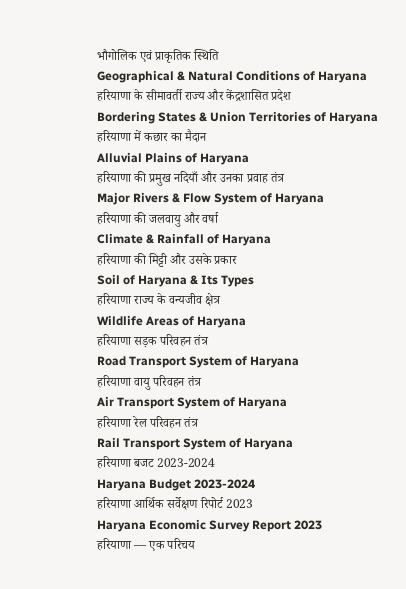भौगोलिक एवं प्राकृतिक स्थिति
Geographical & Natural Conditions of Haryana
हरियाणा के सीमावर्ती राज्य और केंद्रशासित प्रदेश
Bordering States & Union Territories of Haryana
हरियाणा में कछार का मैदान
Alluvial Plains of Haryana
हरियाणा की प्रमुख नदियाँ और उनका प्रवाह तंत्र
Major Rivers & Flow System of Haryana
हरियाणा की जलवायु और वर्षा
Climate & Rainfall of Haryana
हरियाणा की मिट्टी और उसके प्रकार
Soil of Haryana & Its Types
हरियाणा राज्य के वन्यजीव क्षेत्र
Wildlife Areas of Haryana
हरियाणा सड़क परिवहन तंत्र
Road Transport System of Haryana
हरियाणा वायु परिवहन तंत्र
Air Transport System of Haryana
हरियाणा रेल परिवहन तंत्र
Rail Transport System of Haryana
हरियाणा बजट 2023-2024
Haryana Budget 2023-2024
हरियाणा आर्थिक सर्वेक्षण रिपोर्ट 2023
Haryana Economic Survey Report 2023
हरियाणा — एक परिचय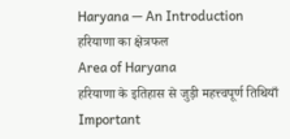Haryana — An Introduction
हरियाणा का क्षेत्रफल
Area of Haryana
हरियाणा के इतिहास से जुड़ी महत्त्वपूर्ण तिथियाँ
Important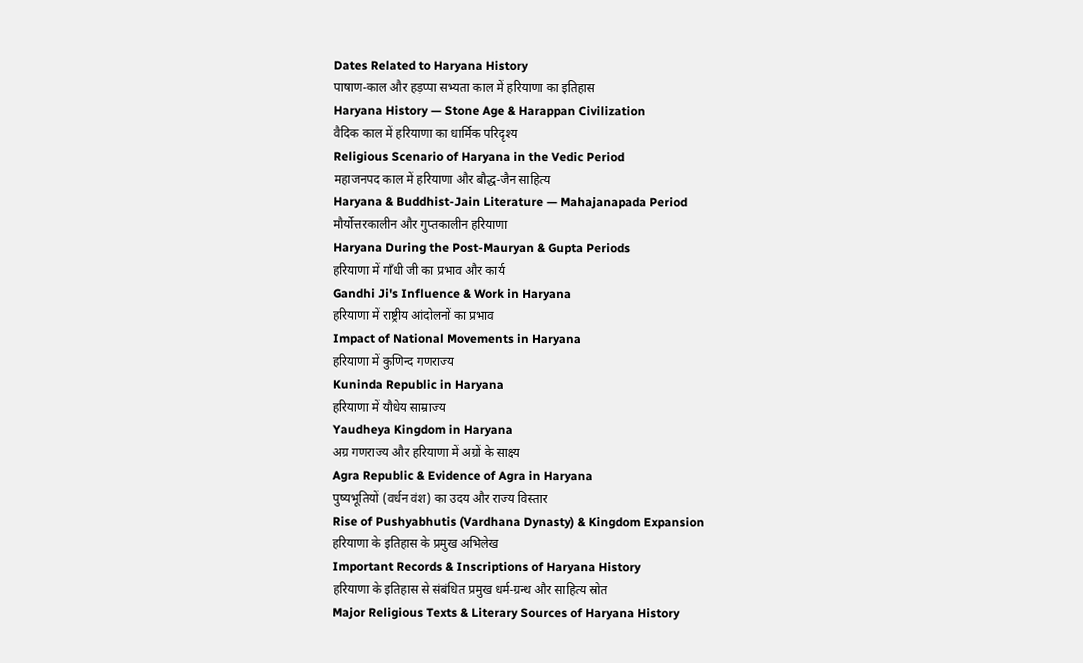Dates Related to Haryana History
पाषाण-काल और हड़प्पा सभ्यता काल में हरियाणा का इतिहास
Haryana History — Stone Age & Harappan Civilization
वैदिक काल में हरियाणा का धार्मिक परिदृश्य
Religious Scenario of Haryana in the Vedic Period
महाजनपद काल में हरियाणा और बौद्ध-जैन साहित्य
Haryana & Buddhist-Jain Literature — Mahajanapada Period
मौर्योत्तरकालीन और गुप्तकालीन हरियाणा
Haryana During the Post-Mauryan & Gupta Periods
हरियाणा में गाँधी जी का प्रभाव और कार्य
Gandhi Ji's Influence & Work in Haryana
हरियाणा में राष्ट्रीय आंदोलनों का प्रभाव
Impact of National Movements in Haryana
हरियाणा में कुणिन्द गणराज्य
Kuninda Republic in Haryana
हरियाणा में यौधेय साम्राज्य
Yaudheya Kingdom in Haryana
अग्र गणराज्य और हरियाणा में अग्रों के साक्ष्य
Agra Republic & Evidence of Agra in Haryana
पुष्यभूतियों (वर्धन वंश) का उदय और राज्य विस्तार
Rise of Pushyabhutis (Vardhana Dynasty) & Kingdom Expansion
हरियाणा के इतिहास के प्रमुख अभिलेख
Important Records & Inscriptions of Haryana History
हरियाणा के इतिहास से संबंधित प्रमुख धर्म-ग्रन्थ और साहित्य स्रोत
Major Religious Texts & Literary Sources of Haryana History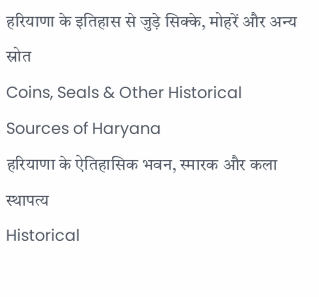हरियाणा के इतिहास से जुड़े सिक्के, मोहरें और अन्य स्रोत
Coins, Seals & Other Historical Sources of Haryana
हरियाणा के ऐतिहासिक भवन, स्मारक और कला स्थापत्य
Historical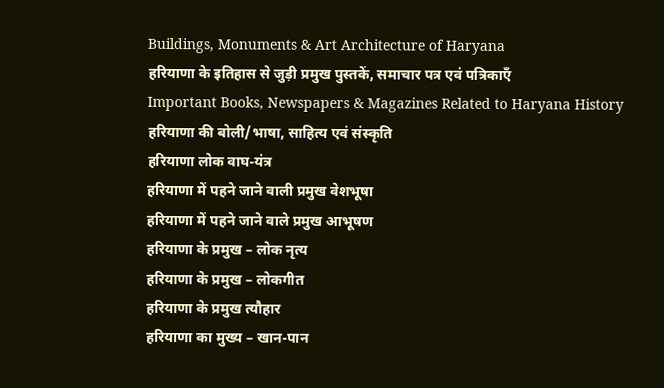Buildings, Monuments & Art Architecture of Haryana
हरियाणा के इतिहास से जुड़ी प्रमुख पुस्तकें, समाचार पत्र एवं पत्रिकाएँ
Important Books, Newspapers & Magazines Related to Haryana History
हरियाणा की बोली/भाषा, साहित्य एवं संस्कृति
हरियाणा लोक वाघ-यंत्र
हरियाणा में पहने जाने वाली प्रमुख वेशभूषा
हरियाणा में पहने जाने वाले प्रमुख आभूषण
हरियाणा के प्रमुख – लोक नृत्य
हरियाणा के प्रमुख – लोकगीत
हरियाणा के प्रमुख त्यौहार
हरियाणा का मुख्य – खान-पान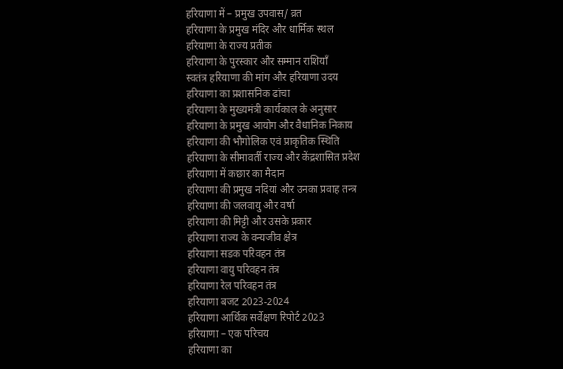हरियाणा में – प्रमुख उपवास/ व्रत
हरियाणा के प्रमुख मंदिर और धार्मिक स्थल
हरियाणा के राज्य प्रतीक
हरियाणा के पुरस्कार और सम्मान राशियाँ
स्वतंत्र हरियाणा की मांग और हरियाणा उदय
हरियाणा का प्रशासनिक ढांचा
हरियाणा के मुख्यमंत्री कार्यकाल के अनुसार
हरियाणा के प्रमुख आयोग और वैधानिक निकाय
हरियाणा की भौगोलिक एवं प्राकृतिक स्थिति
हरियाणा के सीमावर्ती राज्य और केंद्रशासित प्रदेश
हरियाणा में कछार का मैदान
हरियाणा की प्रमुख नदियां और उनका प्रवाह तन्त्र
हरियाणा की जलवायु और वर्षा
हरियाणा की मिट्टी और उसके प्रकार
हरियाणा राज्य के वन्यजीव क्षेत्र
हरियाणा सडक परिवहन तंत्र
हरियाणा वायु परिवहन तंत्र
हरियाणा रेल परिवहन तंत्र
हरियाणा बजट 2023-2024
हरियाणा आर्थिक सर्वेक्षण रिपोर्ट 2023
हरियाणा – एक परिचय
हरियाणा का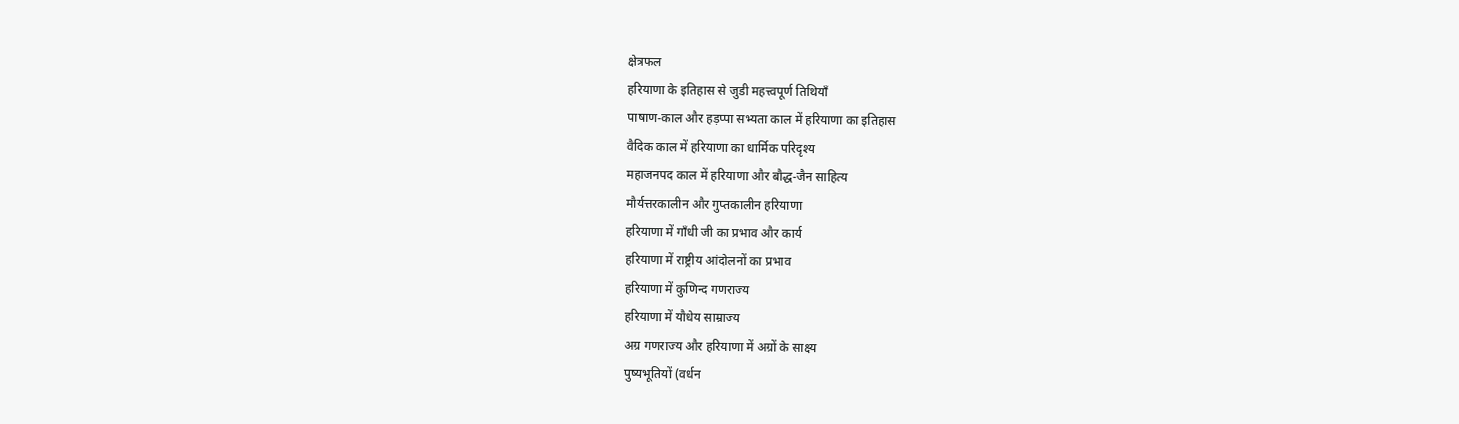क्षेत्रफल
हरियाणा के इतिहास से जुडी महत्त्वपूर्ण तिथियाँ
पाषाण-काल और हड़प्पा सभ्यता काल में हरियाणा का इतिहास
वैदिक काल में हरियाणा का धार्मिक परिदृश्य
महाजनपद काल में हरियाणा और बौद्ध-जैन साहित्य
मौर्यत्तरकालीन और गुप्तकालीन हरियाणा
हरियाणा में गाँधी जी का प्रभाव और कार्य
हरियाणा में राष्ट्रीय आंदोलनों का प्रभाव
हरियाणा में कुणिन्द गणराज्य
हरियाणा में यौधेय साम्राज्य
अग्र गणराज्य और हरियाणा में अग्रों के साक्ष्य
पुष्यभूतियों (वर्धन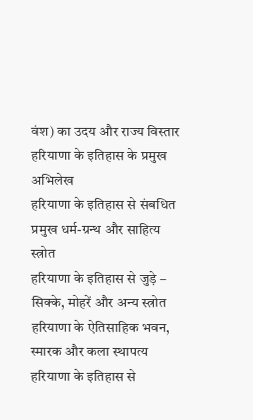वंश) का उदय और राज्य विस्तार
हरियाणा के इतिहास के प्रमुख अभिलेख
हरियाणा के इतिहास से संबधित प्रमुख धर्म-ग्रन्थ और साहित्य स्त्रोत
हरियाणा के इतिहास से जुड़े – सिक्के, मोहरें और अन्य स्त्रोत
हरियाणा के ऐतिसाहिक भवन, स्मारक और कला स्थापत्य
हरियाणा के इतिहास से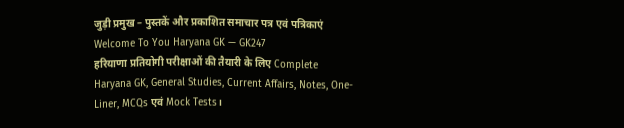जुड़ी प्रमुख – पुस्तकें और प्रकाशित समाचार पत्र एवं पत्रिकाएं
Welcome To You Haryana GK — GK247
हरियाणा प्रतियोगी परीक्षाओं की तैयारी के लिए Complete Haryana GK, General Studies, Current Affairs, Notes, One-Liner, MCQs एवं Mock Tests।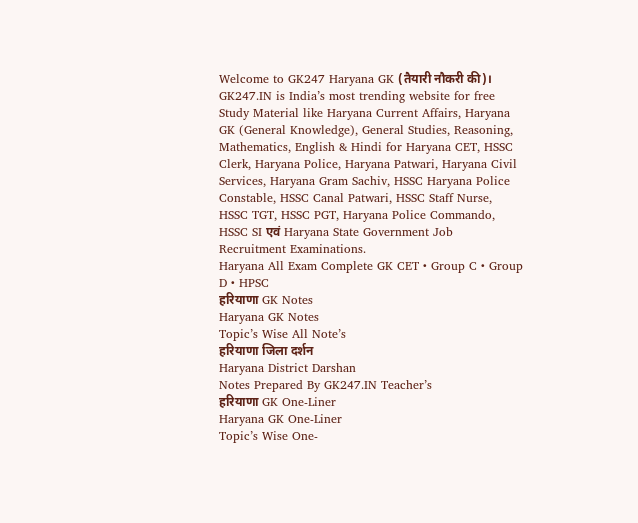Welcome to GK247 Haryana GK (तैयारी नौकरी की)। GK247.IN is India’s most trending website for free Study Material like Haryana Current Affairs, Haryana GK (General Knowledge), General Studies, Reasoning, Mathematics, English & Hindi for Haryana CET, HSSC Clerk, Haryana Police, Haryana Patwari, Haryana Civil Services, Haryana Gram Sachiv, HSSC Haryana Police Constable, HSSC Canal Patwari, HSSC Staff Nurse, HSSC TGT, HSSC PGT, Haryana Police Commando, HSSC SI एवं Haryana State Government Job Recruitment Examinations.
Haryana All Exam Complete GK CET • Group C • Group D • HPSC
हरियाणा GK Notes
Haryana GK Notes
Topic’s Wise All Note’s
हरियाणा जिला दर्शन
Haryana District Darshan
Notes Prepared By GK247.IN Teacher’s
हरियाणा GK One-Liner
Haryana GK One-Liner
Topic’s Wise One-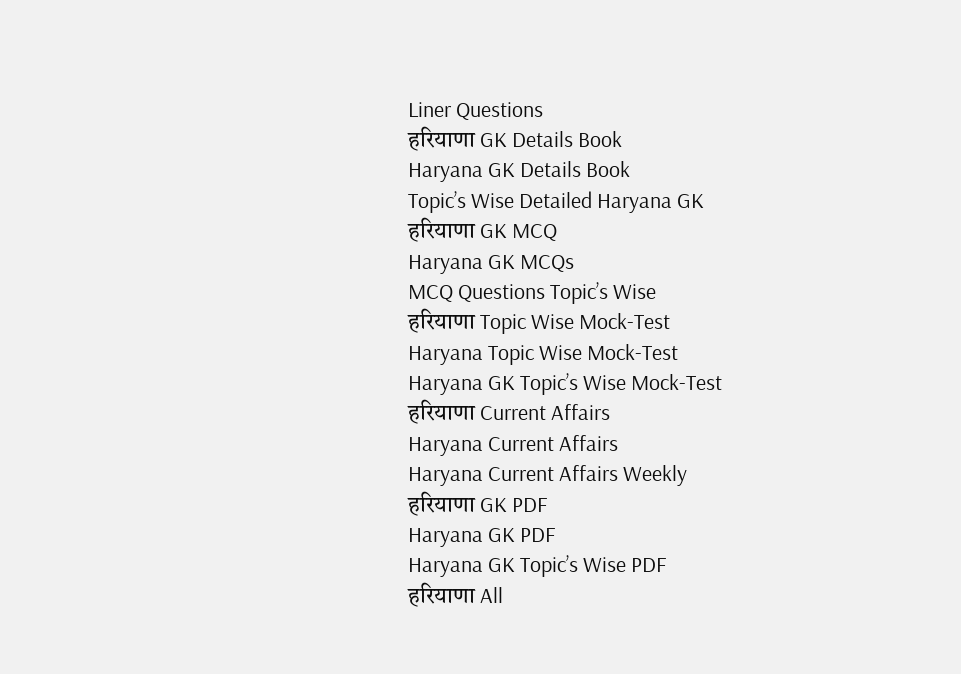Liner Questions
हरियाणा GK Details Book
Haryana GK Details Book
Topic’s Wise Detailed Haryana GK
हरियाणा GK MCQ
Haryana GK MCQs
MCQ Questions Topic’s Wise
हरियाणा Topic Wise Mock-Test
Haryana Topic Wise Mock-Test
Haryana GK Topic’s Wise Mock-Test
हरियाणा Current Affairs
Haryana Current Affairs
Haryana Current Affairs Weekly
हरियाणा GK PDF
Haryana GK PDF
Haryana GK Topic’s Wise PDF
हरियाणा All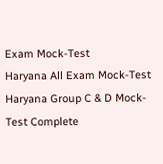Exam Mock-Test
Haryana All Exam Mock-Test
Haryana Group C & D Mock-Test Complete